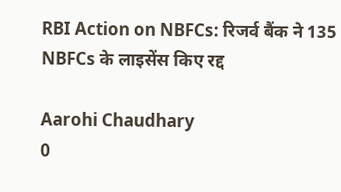RBI Action on NBFCs: रिजर्व बैंक ने 135 NBFCs के लाइसेंस किए रद्द

Aarohi Chaudhary
0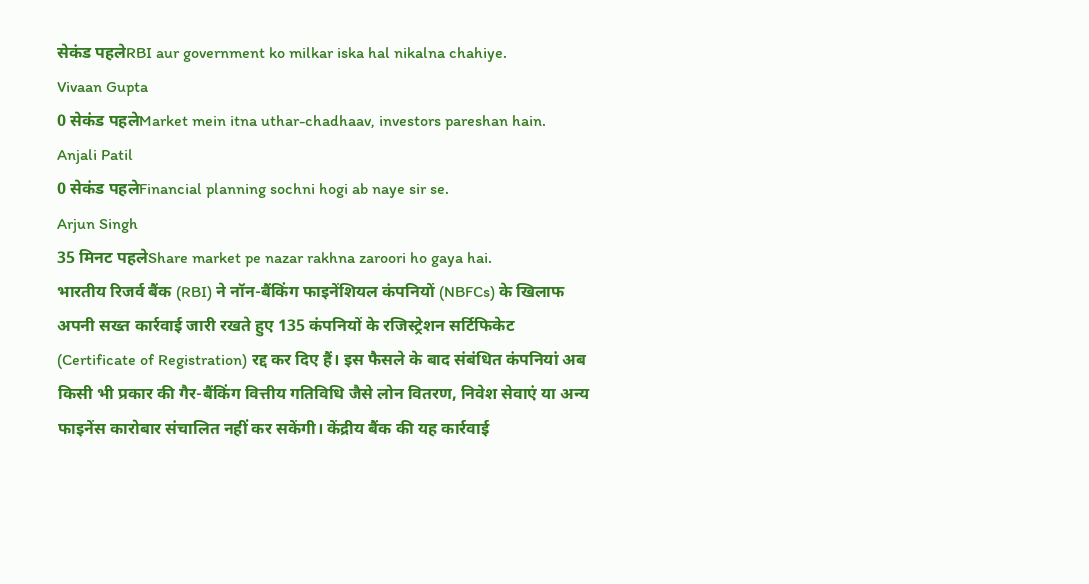सेकंड पहलेRBI aur government ko milkar iska hal nikalna chahiye.
Vivaan Gupta
0 सेकंड पहलेMarket mein itna uthar-chadhaav, investors pareshan hain.
Anjali Patil
0 सेकंड पहलेFinancial planning sochni hogi ab naye sir se.
Arjun Singh
35 मिनट पहलेShare market pe nazar rakhna zaroori ho gaya hai.
भारतीय रिजर्व बैंक (RBI) ने नॉन-बैंकिंग फाइनेंशियल कंपनियों (NBFCs) के खिलाफ अपनी सख्त कार्रवाई जारी रखते हुए 135 कंपनियों के रजिस्ट्रेशन सर्टिफिकेट (Certificate of Registration) रद्द कर दिए हैं। इस फैसले के बाद संबंधित कंपनियां अब किसी भी प्रकार की गैर-बैंकिंग वित्तीय गतिविधि जैसे लोन वितरण, निवेश सेवाएं या अन्य फाइनेंस कारोबार संचालित नहीं कर सकेंगी। केंद्रीय बैंक की यह कार्रवाई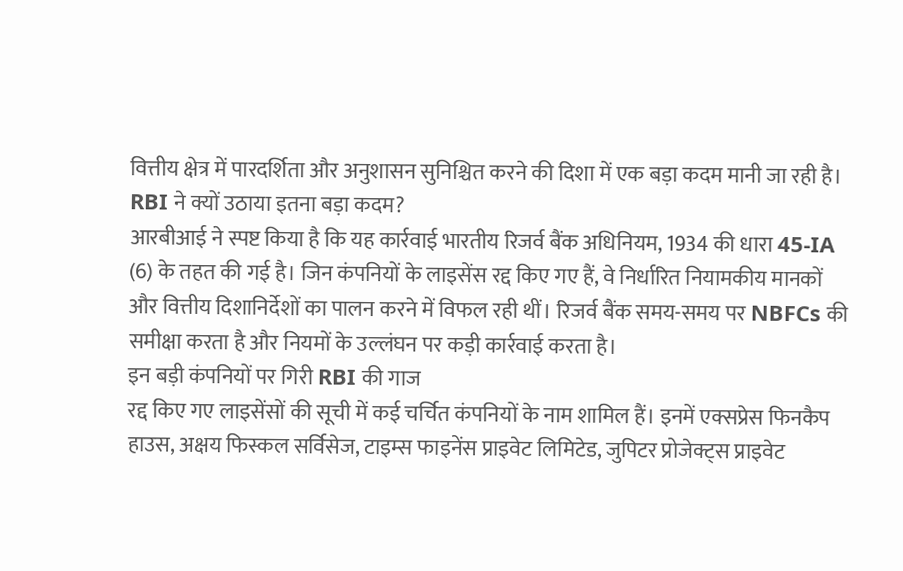वित्तीय क्षेत्र में पारदर्शिता और अनुशासन सुनिश्चित करने की दिशा में एक बड़ा कदम मानी जा रही है।
RBI ने क्यों उठाया इतना बड़ा कदम?
आरबीआई ने स्पष्ट किया है कि यह कार्रवाई भारतीय रिजर्व बैंक अधिनियम, 1934 की धारा 45-IA (6) के तहत की गई है। जिन कंपनियों के लाइसेंस रद्द किए गए हैं, वे निर्धारित नियामकीय मानकों और वित्तीय दिशानिर्देशों का पालन करने में विफल रही थीं। रिजर्व बैंक समय-समय पर NBFCs की समीक्षा करता है और नियमों के उल्लंघन पर कड़ी कार्रवाई करता है।
इन बड़ी कंपनियों पर गिरी RBI की गाज
रद्द किए गए लाइसेंसों की सूची में कई चर्चित कंपनियों के नाम शामिल हैं। इनमें एक्सप्रेस फिनकैप हाउस, अक्षय फिस्कल सर्विसेज, टाइम्स फाइनेंस प्राइवेट लिमिटेड, जुपिटर प्रोजेक्ट्स प्राइवेट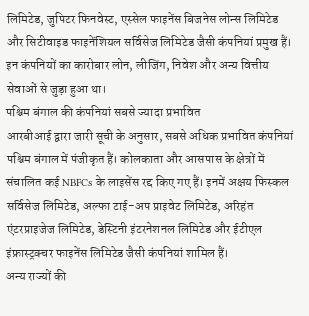लिमिटेड, जुपिटर फिनवेस्ट, एस्सेल फाइनेंस बिजनेस लोन्स लिमिटेड और सिटीवाइड फाइनेंशियल सर्विसेज लिमिटेड जैसी कंपनियां प्रमुख हैं। इन कंपनियों का कारोबार लोन, लीजिंग, निवेश और अन्य वित्तीय सेवाओं से जुड़ा हुआ था।
पश्चिम बंगाल की कंपनियां सबसे ज्यादा प्रभावित
आरबीआई द्वारा जारी सूची के अनुसार, सबसे अधिक प्रभावित कंपनियां पश्चिम बंगाल में पंजीकृत हैं। कोलकाता और आसपास के क्षेत्रों में संचालित कई NBFCs के लाइसेंस रद्द किए गए हैं। इनमें अक्षय फिस्कल सर्विसेज लिमिटेड, अल्फा टाई-अप प्राइवेट लिमिटेड, अरिहंत एंटरप्राइजेज लिमिटेड, डेस्टिनी इंटरनेशनल लिमिटेड और ईटीएल इंफ्रास्ट्रक्चर फाइनेंस लिमिटेड जैसी कंपनियां शामिल हैं।
अन्य राज्यों की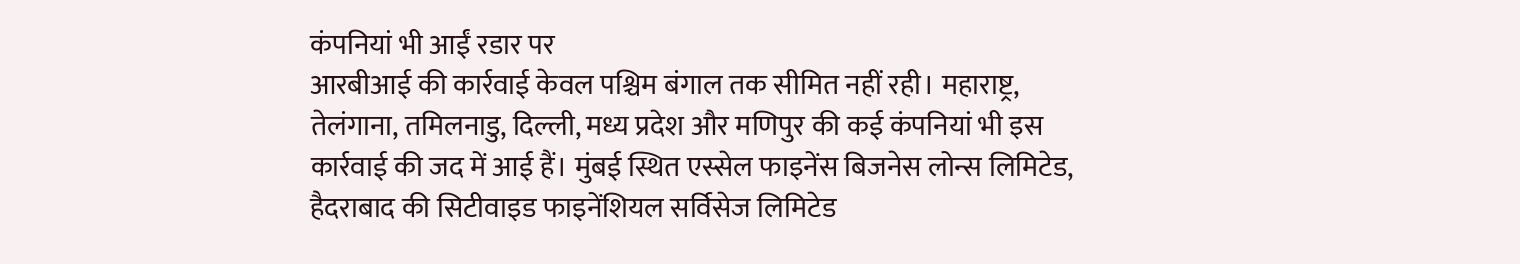कंपनियां भी आईं रडार पर
आरबीआई की कार्रवाई केवल पश्चिम बंगाल तक सीमित नहीं रही। महाराष्ट्र, तेलंगाना, तमिलनाडु, दिल्ली, मध्य प्रदेश और मणिपुर की कई कंपनियां भी इस कार्रवाई की जद में आई हैं। मुंबई स्थित एस्सेल फाइनेंस बिजनेस लोन्स लिमिटेड, हैदराबाद की सिटीवाइड फाइनेंशियल सर्विसेज लिमिटेड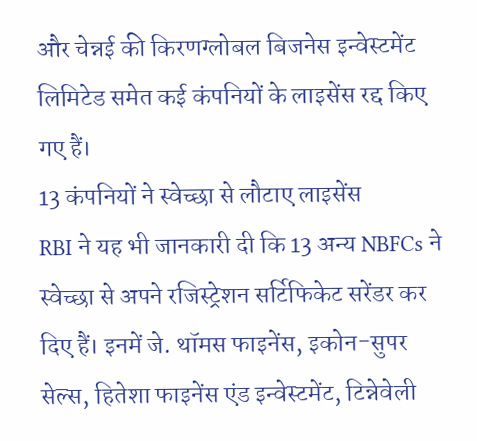और चेन्नई की किरणग्लोबल बिजनेस इन्वेस्टमेंट लिमिटेड समेत कई कंपनियों के लाइसेंस रद्द किए गए हैं।
13 कंपनियों ने स्वेच्छा से लौटाए लाइसेंस
RBI ने यह भी जानकारी दी कि 13 अन्य NBFCs ने स्वेच्छा से अपने रजिस्ट्रेशन सर्टिफिकेट सरेंडर कर दिए हैं। इनमें जे. थॉमस फाइनेंस, इकोन-सुपर सेल्स, हितेशा फाइनेंस एंड इन्वेस्टमेंट, टिन्नेवेली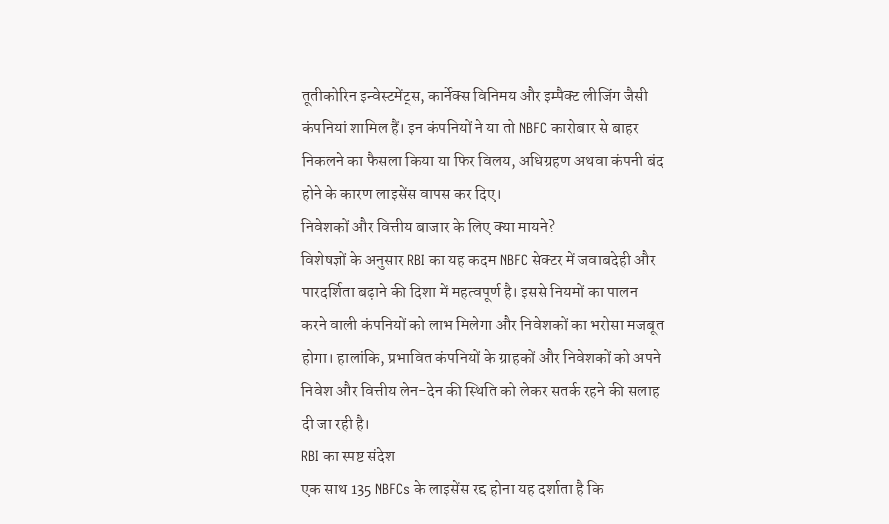तूतीकोरिन इन्वेस्टमेंट्स, कार्नेक्स विनिमय और इम्पैक्ट लीजिंग जैसी कंपनियां शामिल हैं। इन कंपनियों ने या तो NBFC कारोबार से बाहर निकलने का फैसला किया या फिर विलय, अधिग्रहण अथवा कंपनी बंद होने के कारण लाइसेंस वापस कर दिए।
निवेशकों और वित्तीय बाजार के लिए क्या मायने?
विशेषज्ञों के अनुसार RBI का यह कदम NBFC सेक्टर में जवाबदेही और पारदर्शिता बढ़ाने की दिशा में महत्वपूर्ण है। इससे नियमों का पालन करने वाली कंपनियों को लाभ मिलेगा और निवेशकों का भरोसा मजबूत होगा। हालांकि, प्रभावित कंपनियों के ग्राहकों और निवेशकों को अपने निवेश और वित्तीय लेन-देन की स्थिति को लेकर सतर्क रहने की सलाह दी जा रही है।
RBI का स्पष्ट संदेश
एक साथ 135 NBFCs के लाइसेंस रद्द होना यह दर्शाता है कि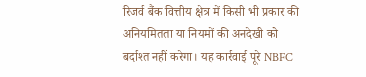रिजर्व बैंक वित्तीय क्षेत्र में किसी भी प्रकार की अनियमितता या नियमों की अनदेखी को बर्दाश्त नहीं करेगा। यह कार्रवाई पूरे NBFC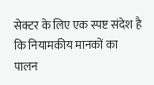सेक्टर के लिए एक स्पष्ट संदेश है कि नियामकीय मानकों का पालन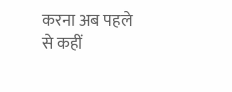करना अब पहले से कहीं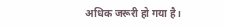अधिक जरूरी हो गया है।